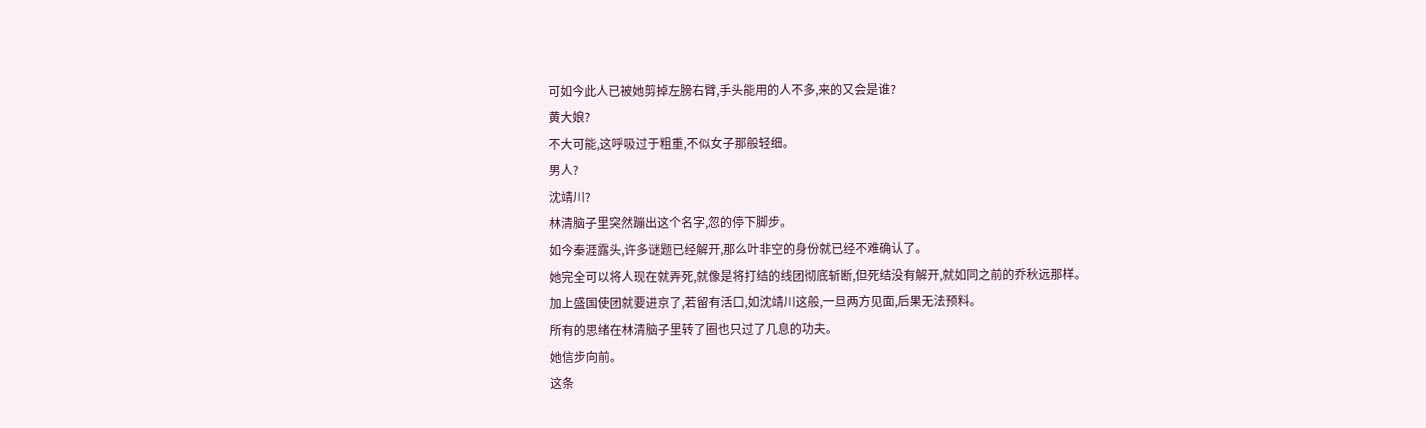可如今此人已被她剪掉左膀右臂,手头能用的人不多,来的又会是谁?
黄大娘?
不大可能,这呼吸过于粗重,不似女子那般轻细。
男人?
沈靖川?
林清脑子里突然蹦出这个名字,忽的停下脚步。
如今秦涯露头,许多谜题已经解开,那么叶非空的身份就已经不难确认了。
她完全可以将人现在就弄死,就像是将打结的线团彻底斩断,但死结没有解开,就如同之前的乔秋远那样。
加上盛国使团就要进京了,若留有活口,如沈靖川这般,一旦两方见面,后果无法预料。
所有的思绪在林清脑子里转了圈也只过了几息的功夫。
她信步向前。
这条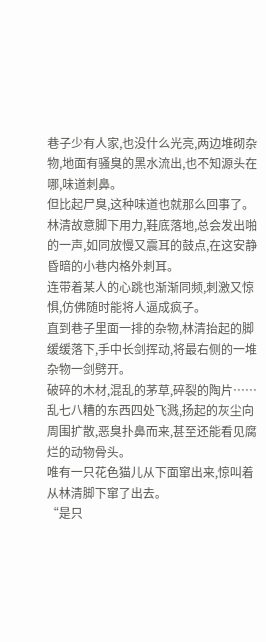巷子少有人家,也没什么光亮,两边堆砌杂物,地面有骚臭的黑水流出,也不知源头在哪,味道刺鼻。
但比起尸臭,这种味道也就那么回事了。
林清故意脚下用力,鞋底落地,总会发出啪的一声,如同放慢又震耳的鼓点,在这安静昏暗的小巷内格外刺耳。
连带着某人的心跳也渐渐同频,刺激又惊惧,仿佛随时能将人逼成疯子。
直到巷子里面一排的杂物,林清抬起的脚缓缓落下,手中长剑挥动,将最右侧的一堆杂物一剑劈开。
破碎的木材,混乱的茅草,碎裂的陶片……
乱七八糟的东西四处飞溅,扬起的灰尘向周围扩散,恶臭扑鼻而来,甚至还能看见腐烂的动物骨头。
唯有一只花色猫儿从下面窜出来,惊叫着从林清脚下窜了出去。
“是只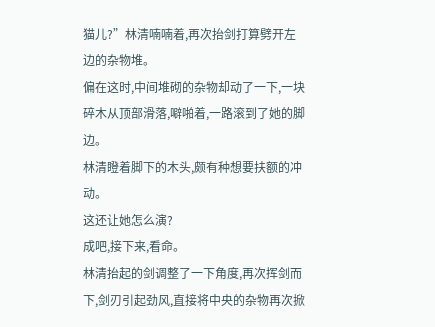猫儿?”林清喃喃着,再次抬剑打算劈开左边的杂物堆。
偏在这时,中间堆砌的杂物却动了一下,一块碎木从顶部滑落,噼啪着,一路滚到了她的脚边。
林清瞪着脚下的木头,颇有种想要扶额的冲动。
这还让她怎么演?
成吧,接下来,看命。
林清抬起的剑调整了一下角度,再次挥剑而下,剑刃引起劲风,直接将中央的杂物再次掀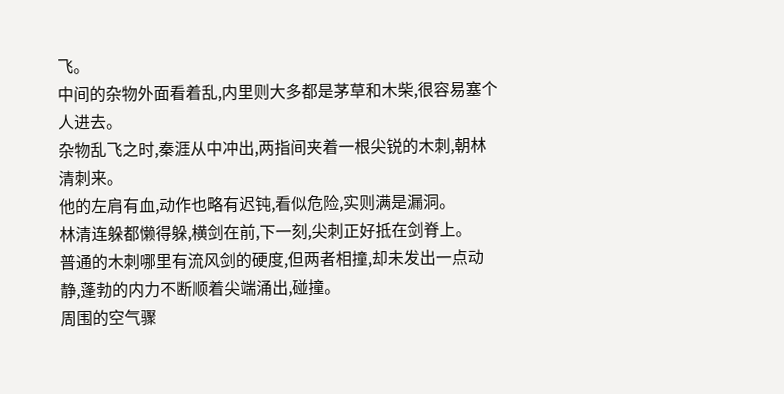飞。
中间的杂物外面看着乱,内里则大多都是茅草和木柴,很容易塞个人进去。
杂物乱飞之时,秦涯从中冲出,两指间夹着一根尖锐的木刺,朝林清刺来。
他的左肩有血,动作也略有迟钝,看似危险,实则满是漏洞。
林清连躲都懒得躲,横剑在前,下一刻,尖刺正好抵在剑脊上。
普通的木刺哪里有流风剑的硬度,但两者相撞,却未发出一点动静,蓬勃的内力不断顺着尖端涌出,碰撞。
周围的空气骤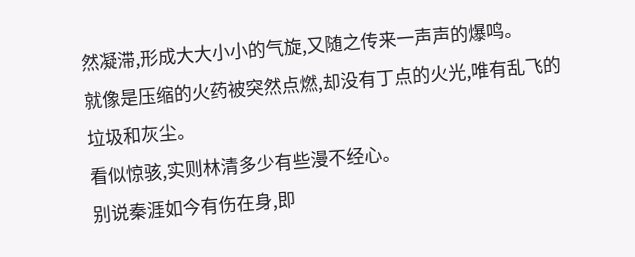然凝滞,形成大大小小的气旋,又随之传来一声声的爆鸣。
就像是压缩的火药被突然点燃,却没有丁点的火光,唯有乱飞的垃圾和灰尘。
看似惊骇,实则林清多少有些漫不经心。
别说秦涯如今有伤在身,即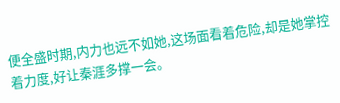便全盛时期,内力也远不如她,这场面看着危险,却是她掌控着力度,好让秦涯多撑一会。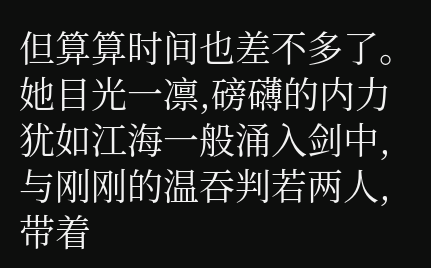但算算时间也差不多了。
她目光一凛,磅礴的内力犹如江海一般涌入剑中,与刚刚的温吞判若两人,带着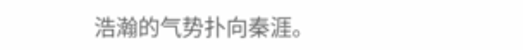浩瀚的气势扑向秦涯。